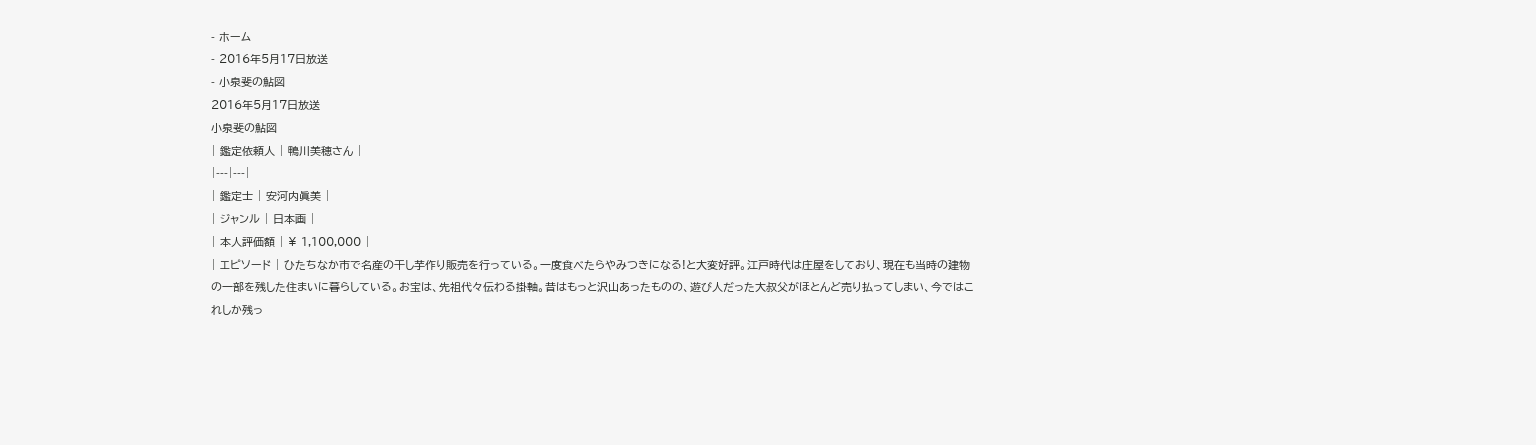- ホーム
- 2016年5月17日放送
- 小泉斐の鮎図
2016年5月17日放送
小泉斐の鮎図
| 鑑定依頼人 | 鴨川美穂さん |
|---|---|
| 鑑定士 | 安河内眞美 |
| ジャンル | 日本画 |
| 本人評価額 | ¥ 1,100,000 |
| エピソード | ひたちなか市で名産の干し芋作り販売を行っている。一度食べたらやみつきになる!と大変好評。江戸時代は庄屋をしており、現在も当時の建物の一部を残した住まいに暮らしている。お宝は、先祖代々伝わる掛軸。昔はもっと沢山あったものの、遊び人だった大叔父がほとんど売り払ってしまい、今ではこれしか残っ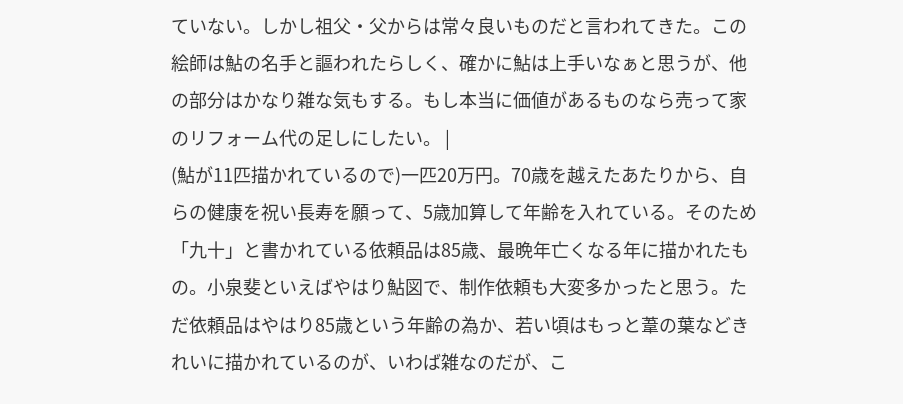ていない。しかし祖父・父からは常々良いものだと言われてきた。この絵師は鮎の名手と謳われたらしく、確かに鮎は上手いなぁと思うが、他の部分はかなり雑な気もする。もし本当に価値があるものなら売って家のリフォーム代の足しにしたい。 |
(鮎が11匹描かれているので)一匹20万円。70歳を越えたあたりから、自らの健康を祝い長寿を願って、5歳加算して年齢を入れている。そのため「九十」と書かれている依頼品は85歳、最晩年亡くなる年に描かれたもの。小泉斐といえばやはり鮎図で、制作依頼も大変多かったと思う。ただ依頼品はやはり85歳という年齢の為か、若い頃はもっと葦の葉などきれいに描かれているのが、いわば雑なのだが、こ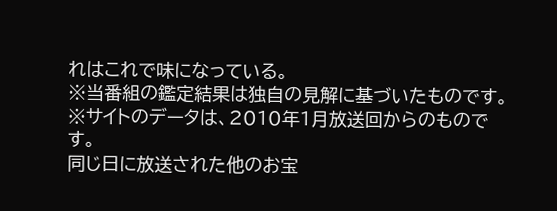れはこれで味になっている。
※当番組の鑑定結果は独自の見解に基づいたものです。 ※サイトのデータは、2010年1月放送回からのものです。
同じ日に放送された他のお宝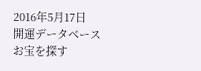2016年5月17日
開運データベース
お宝を探す